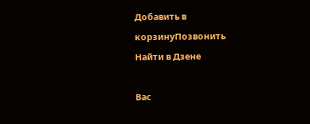Добавить в корзинуПозвонить
Найти в Дзене

Вас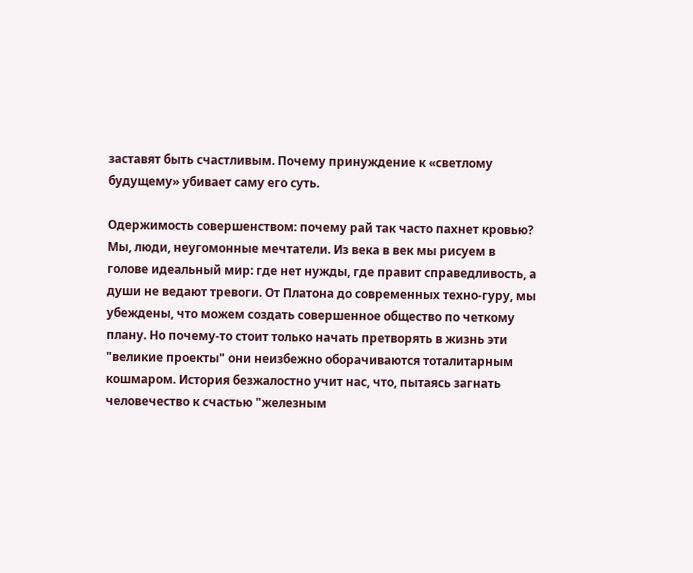заставят быть счастливым. Почему принуждение к «светлому будущему» убивает саму его суть.

Одержимость совершенством: почему рай так часто пахнет кровью? Мы, люди, неугомонные мечтатели. Из века в век мы рисуем в голове идеальный мир: где нет нужды, где правит справедливость, а души не ведают тревоги. От Платона до современных техно-гуру, мы убеждены, что можем создать совершенное общество по четкому плану. Но почему-то стоит только начать претворять в жизнь эти "великие проекты" они неизбежно оборачиваются тоталитарным кошмаром. История безжалостно учит нас, что, пытаясь загнать человечество к счастью "железным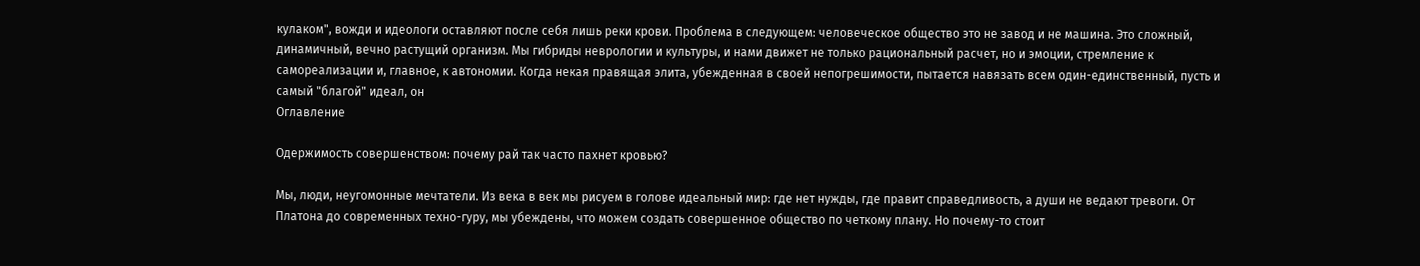кулаком", вожди и идеологи оставляют после себя лишь реки крови. Проблема в следующем: человеческое общество это не завод и не машина. Это сложный, динамичный, вечно растущий организм. Мы гибриды неврологии и культуры, и нами движет не только рациональный расчет, но и эмоции, стремление к самореализации и, главное, к автономии. Когда некая правящая элита, убежденная в своей непогрешимости, пытается навязать всем один-единственный, пусть и самый "благой" идеал, он
Оглавление

Одержимость совершенством: почему рай так часто пахнет кровью?

Мы, люди, неугомонные мечтатели. Из века в век мы рисуем в голове идеальный мир: где нет нужды, где правит справедливость, а души не ведают тревоги. От Платона до современных техно-гуру, мы убеждены, что можем создать совершенное общество по четкому плану. Но почему-то стоит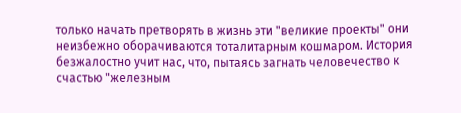только начать претворять в жизнь эти "великие проекты" они неизбежно оборачиваются тоталитарным кошмаром. История безжалостно учит нас, что, пытаясь загнать человечество к счастью "железным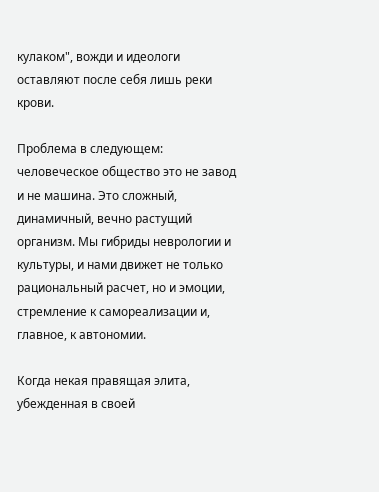кулаком", вожди и идеологи оставляют после себя лишь реки крови.

Проблема в следующем: человеческое общество это не завод и не машина. Это сложный, динамичный, вечно растущий организм. Мы гибриды неврологии и культуры, и нами движет не только рациональный расчет, но и эмоции, стремление к самореализации и, главное, к автономии.

Когда некая правящая элита, убежденная в своей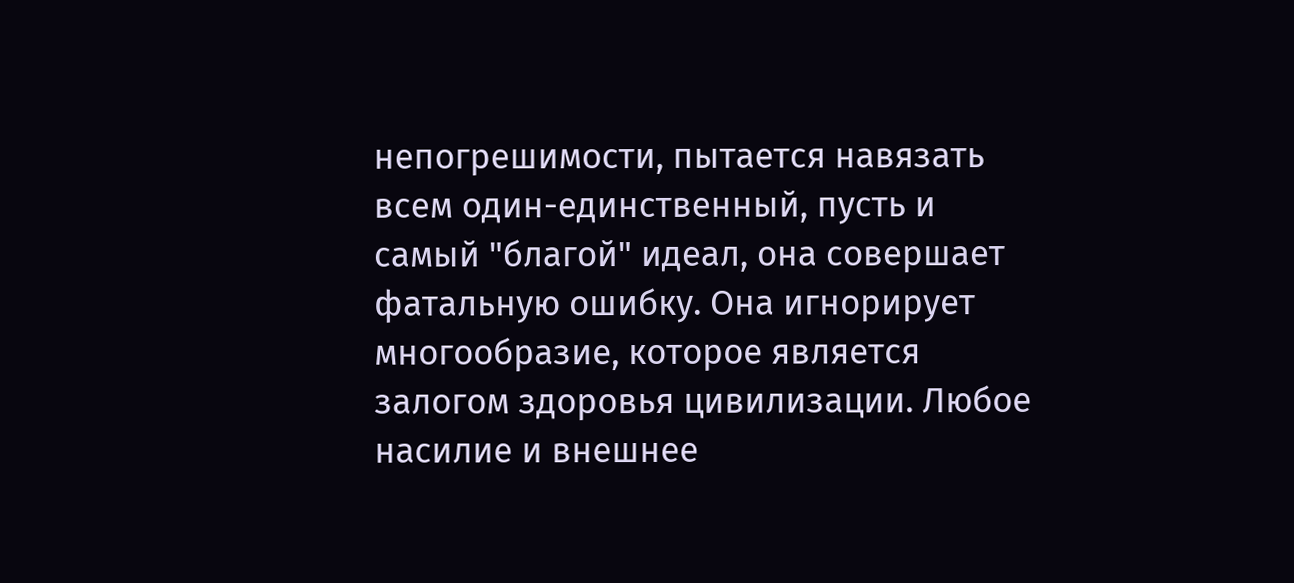непогрешимости, пытается навязать всем один-единственный, пусть и самый "благой" идеал, она совершает фатальную ошибку. Она игнорирует многообразие, которое является залогом здоровья цивилизации. Любое насилие и внешнее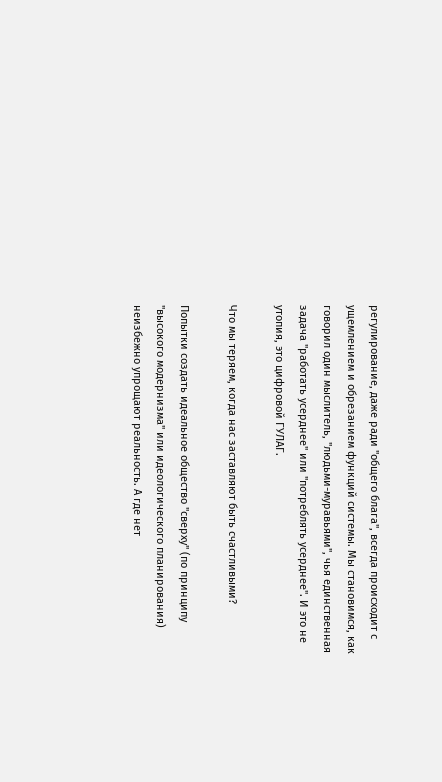регулирование, даже ради "общего блага", всегда происходит с ущемлением и обрезанием функций системы. Мы становимся, как говорил один мыслитель, "людьми-муравьями", чья единственная задача "работать усерднее" или "потреблять усерднее". И это не утопия, это цифровой ГУЛАГ.

Что мы теряем, когда нас заставляют быть счастливыми?

Попытки создать идеальное общество "сверху" (по принципу "высокого модернизма" или идеологического планирования) неизбежно упрощают реальность. А где нет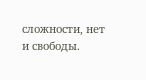сложности, нет и свободы.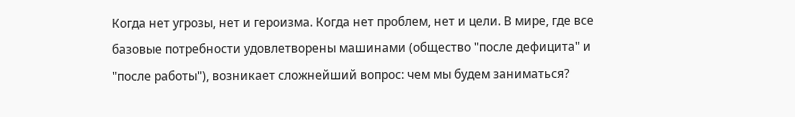Когда нет угрозы, нет и героизма. Когда нет проблем, нет и цели. В мире, где все базовые потребности удовлетворены машинами (общество "после дефицита" и "после работы"), возникает сложнейший вопрос: чем мы будем заниматься?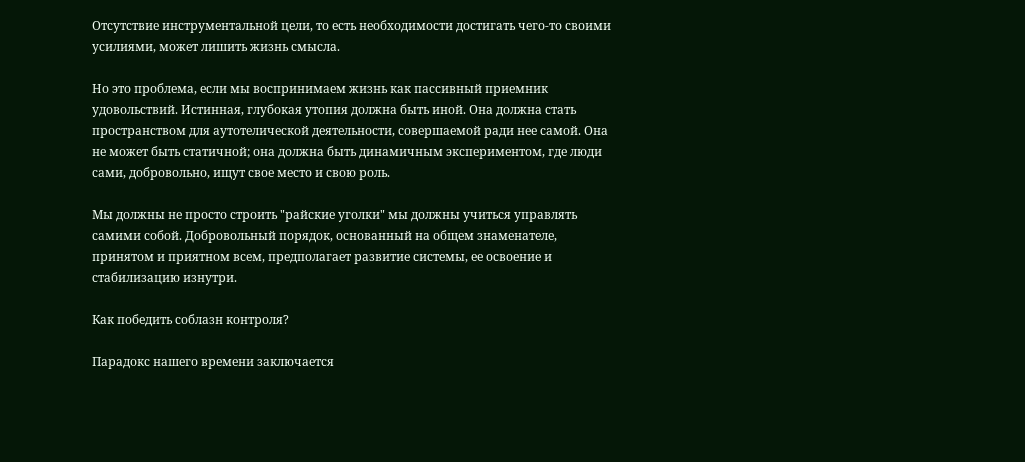Отсутствие инструментальной цели, то есть необходимости достигать чего-то своими усилиями, может лишить жизнь смысла.

Но это проблема, если мы воспринимаем жизнь как пассивный приемник удовольствий. Истинная, глубокая утопия должна быть иной. Она должна стать пространством для аутотелической деятельности, совершаемой ради нее самой. Она не может быть статичной; она должна быть динамичным экспериментом, где люди сами, добровольно, ищут свое место и свою роль.

Мы должны не просто строить "райские уголки" мы должны учиться управлять самими собой. Добровольный порядок, основанный на общем знаменателе, принятом и приятном всем, предполагает развитие системы, ее освоение и стабилизацию изнутри.

Как победить соблазн контроля?

Парадокс нашего времени заключается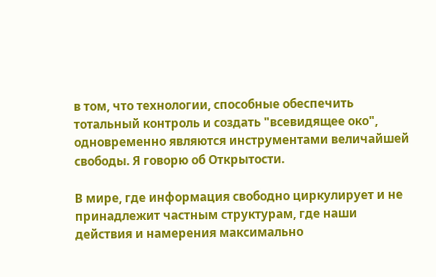в том, что технологии, способные обеспечить тотальный контроль и создать "всевидящее око", одновременно являются инструментами величайшей свободы. Я говорю об Открытости.

В мире, где информация свободно циркулирует и не принадлежит частным структурам, где наши действия и намерения максимально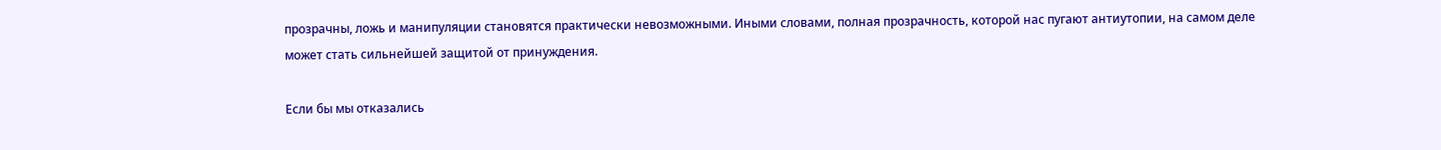прозрачны, ложь и манипуляции становятся практически невозможными. Иными словами, полная прозрачность, которой нас пугают антиутопии, на самом деле может стать сильнейшей защитой от принуждения.

Если бы мы отказались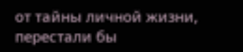от тайны личной жизни, перестали бы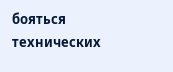бояться технических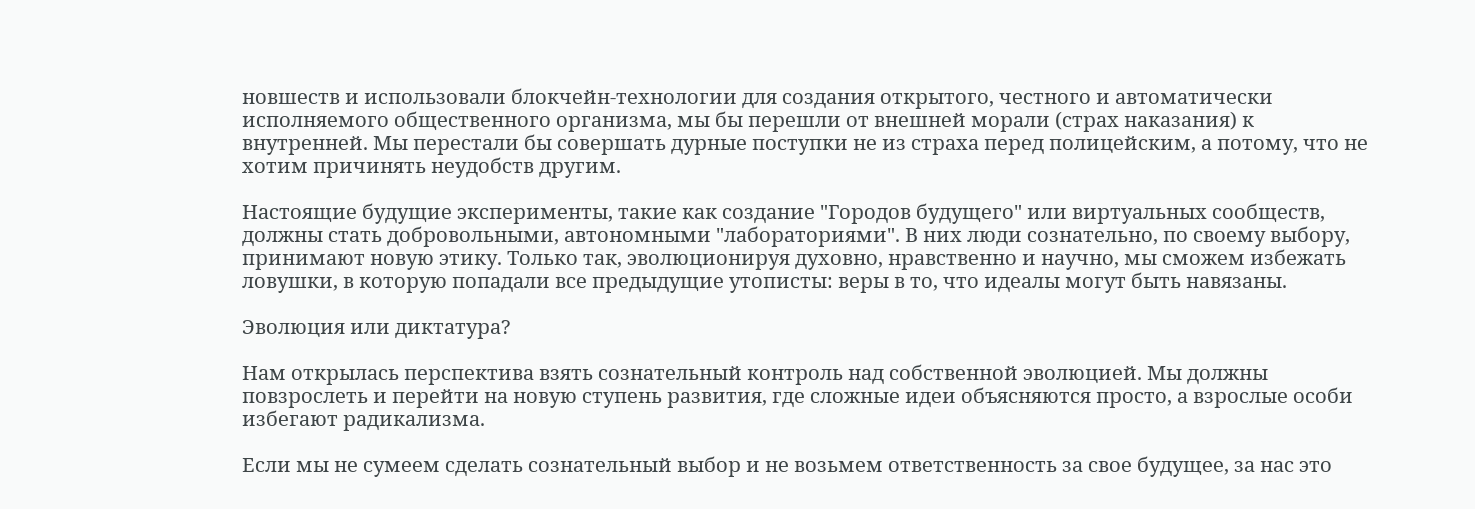новшеств и использовали блокчейн-технологии для создания открытого, честного и автоматически исполняемого общественного организма, мы бы перешли от внешней морали (страх наказания) к внутренней. Мы перестали бы совершать дурные поступки не из страха перед полицейским, а потому, что не хотим причинять неудобств другим.

Настоящие будущие эксперименты, такие как создание "Городов будущего" или виртуальных сообществ, должны стать добровольными, автономными "лабораториями". В них люди сознательно, по своему выбору, принимают новую этику. Только так, эволюционируя духовно, нравственно и научно, мы сможем избежать ловушки, в которую попадали все предыдущие утописты: веры в то, что идеалы могут быть навязаны.

Эволюция или диктатура?

Нам открылась перспектива взять сознательный контроль над собственной эволюцией. Мы должны повзрослеть и перейти на новую ступень развития, где сложные идеи объясняются просто, а взрослые особи избегают радикализма.

Если мы не сумеем сделать сознательный выбор и не возьмем ответственность за свое будущее, за нас это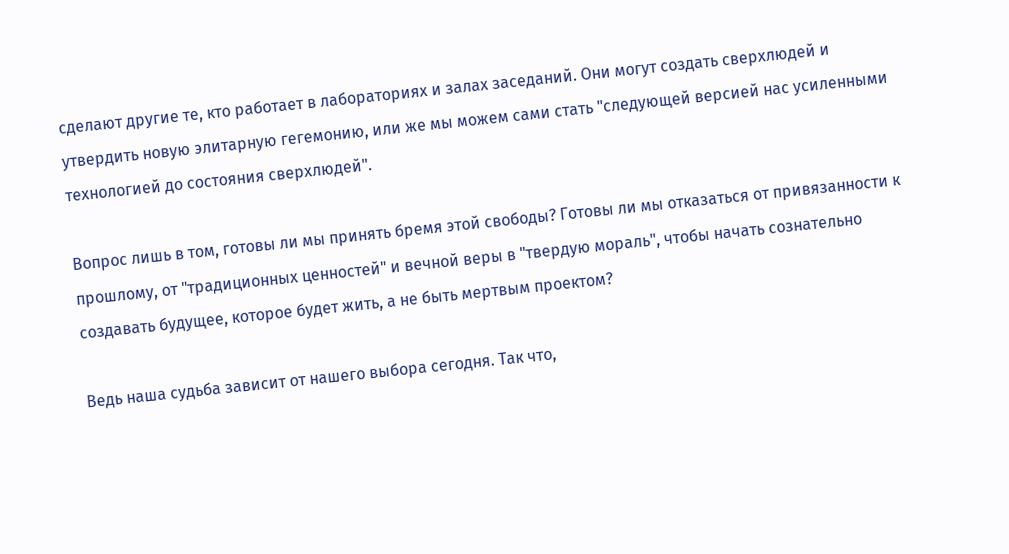сделают другие те, кто работает в лабораториях и залах заседаний. Они могут создать сверхлюдей и утвердить новую элитарную гегемонию, или же мы можем сами стать "следующей версией нас усиленными технологией до состояния сверхлюдей".

Вопрос лишь в том, готовы ли мы принять бремя этой свободы? Готовы ли мы отказаться от привязанности к прошлому, от "традиционных ценностей" и вечной веры в "твердую мораль", чтобы начать сознательно создавать будущее, которое будет жить, а не быть мертвым проектом?

Ведь наша судьба зависит от нашего выбора сегодня. Так что,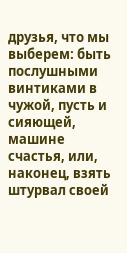друзья, что мы выберем: быть послушными винтиками в чужой, пусть и сияющей, машине счастья, или, наконец, взять штурвал своей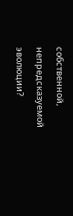собственной, непредсказуемой эволюции?